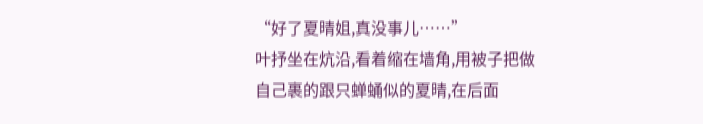“好了夏晴姐,真没事儿……”
叶抒坐在炕沿,看着缩在墙角,用被子把做自己裹的跟只蝉蛹似的夏晴,在后面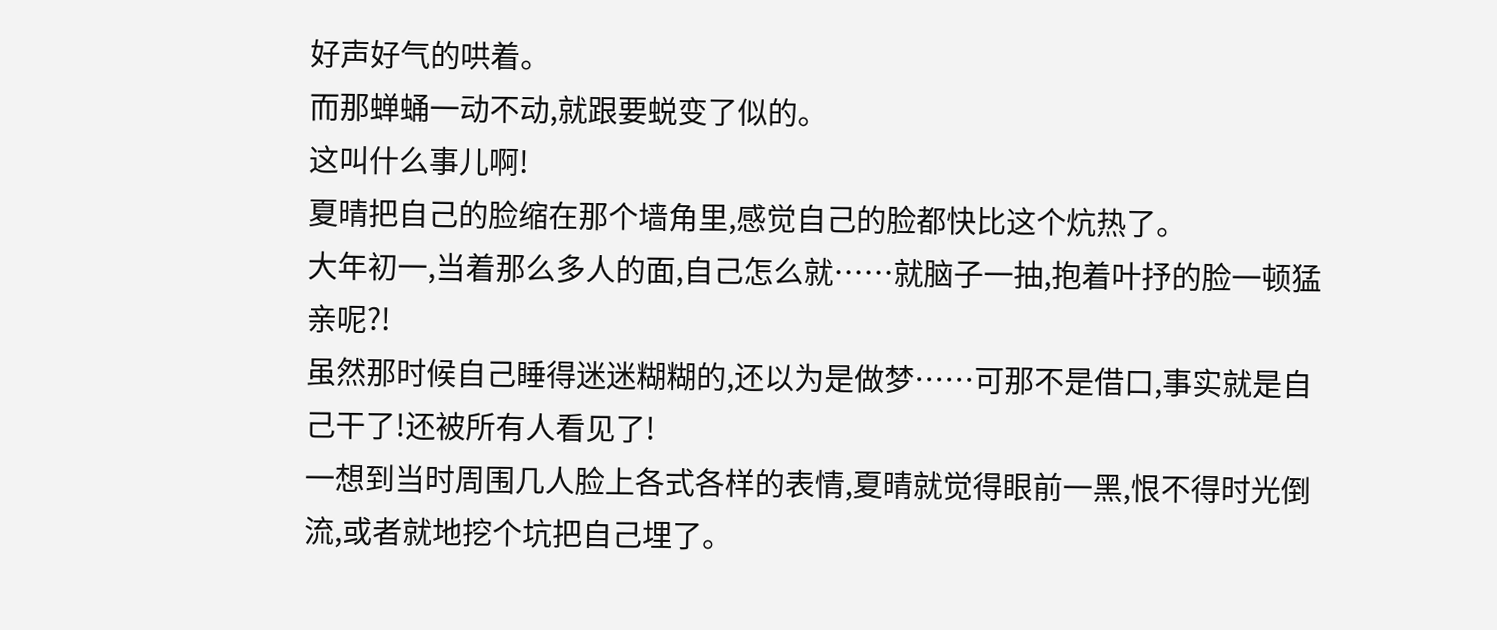好声好气的哄着。
而那蝉蛹一动不动,就跟要蜕变了似的。
这叫什么事儿啊!
夏晴把自己的脸缩在那个墙角里,感觉自己的脸都快比这个炕热了。
大年初一,当着那么多人的面,自己怎么就……就脑子一抽,抱着叶抒的脸一顿猛亲呢?!
虽然那时候自己睡得迷迷糊糊的,还以为是做梦……可那不是借口,事实就是自己干了!还被所有人看见了!
一想到当时周围几人脸上各式各样的表情,夏晴就觉得眼前一黑,恨不得时光倒流,或者就地挖个坑把自己埋了。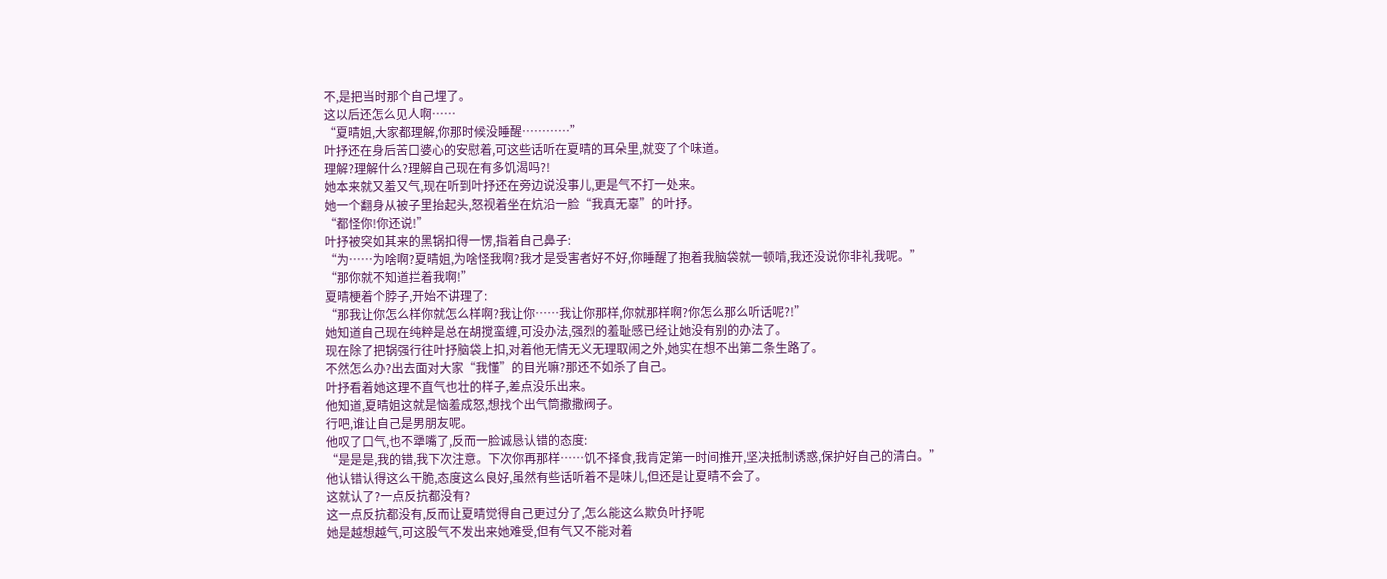不,是把当时那个自己埋了。
这以后还怎么见人啊……
“夏晴姐,大家都理解,你那时候没睡醒…………”
叶抒还在身后苦口婆心的安慰着,可这些话听在夏晴的耳朵里,就变了个味道。
理解?理解什么?理解自己现在有多饥渴吗?!
她本来就又羞又气,现在听到叶抒还在旁边说没事儿,更是气不打一处来。
她一个翻身从被子里抬起头,怒视着坐在炕沿一脸“我真无辜”的叶抒。
“都怪你!你还说!”
叶抒被突如其来的黑锅扣得一愣,指着自己鼻子:
“为……为啥啊?夏晴姐,为啥怪我啊?我才是受害者好不好,你睡醒了抱着我脑袋就一顿啃,我还没说你非礼我呢。”
“那你就不知道拦着我啊!”
夏晴梗着个脖子,开始不讲理了:
“那我让你怎么样你就怎么样啊?我让你……我让你那样,你就那样啊?你怎么那么听话呢?!”
她知道自己现在纯粹是总在胡搅蛮缠,可没办法,强烈的羞耻感已经让她没有别的办法了。
现在除了把锅强行往叶抒脑袋上扣,对着他无情无义无理取闹之外,她实在想不出第二条生路了。
不然怎么办?出去面对大家“我懂”的目光嘛?那还不如杀了自己。
叶抒看着她这理不直气也壮的样子,差点没乐出来。
他知道,夏晴姐这就是恼羞成怒,想找个出气筒撒撒阀子。
行吧,谁让自己是男朋友呢。
他叹了口气,也不犟嘴了,反而一脸诚恳认错的态度:
“是是是,我的错,我下次注意。下次你再那样……饥不择食,我肯定第一时间推开,坚决抵制诱惑,保护好自己的清白。”
他认错认得这么干脆,态度这么良好,虽然有些话听着不是味儿,但还是让夏晴不会了。
这就认了?一点反抗都没有?
这一点反抗都没有,反而让夏晴觉得自己更过分了,怎么能这么欺负叶抒呢
她是越想越气,可这股气不发出来她难受,但有气又不能对着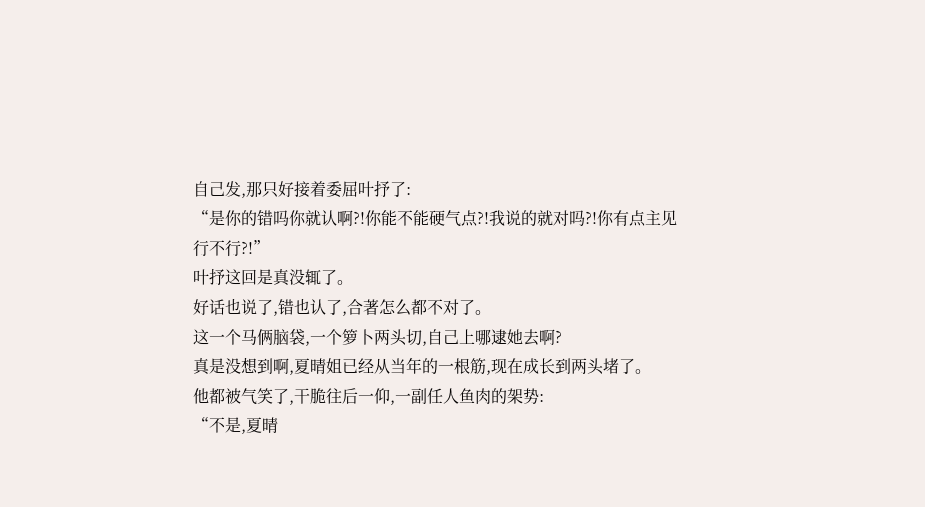自己发,那只好接着委屈叶抒了:
“是你的错吗你就认啊?!你能不能硬气点?!我说的就对吗?!你有点主见行不行?!”
叶抒这回是真没辄了。
好话也说了,错也认了,合著怎么都不对了。
这一个马俩脑袋,一个箩卜两头切,自己上哪逮她去啊?
真是没想到啊,夏晴姐已经从当年的一根筋,现在成长到两头堵了。
他都被气笑了,干脆往后一仰,一副任人鱼肉的架势:
“不是,夏晴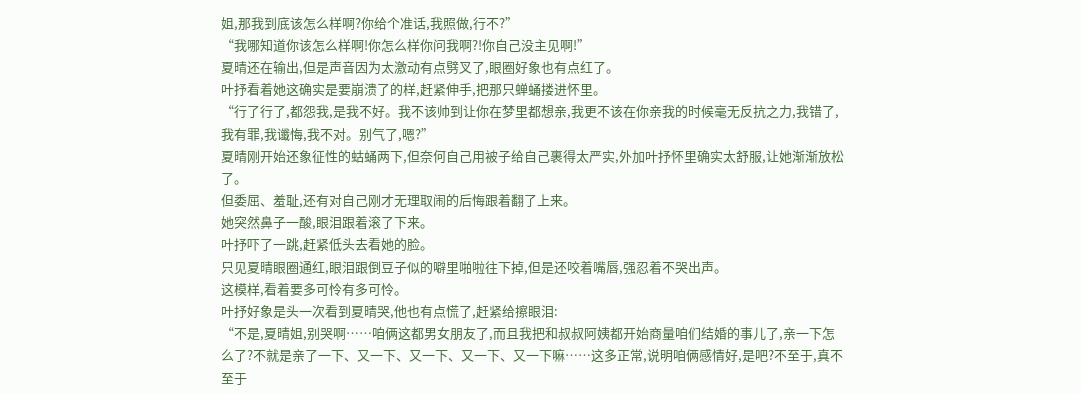姐,那我到底该怎么样啊?你给个准话,我照做,行不?”
“我哪知道你该怎么样啊!你怎么样你问我啊?!你自己没主见啊!”
夏晴还在输出,但是声音因为太激动有点劈叉了,眼圈好象也有点红了。
叶抒看着她这确实是要崩溃了的样,赶紧伸手,把那只蝉蛹搂进怀里。
“行了行了,都怨我,是我不好。我不该帅到让你在梦里都想亲,我更不该在你亲我的时候毫无反抗之力,我错了,我有罪,我谶悔,我不对。别气了,嗯?”
夏晴刚开始还象征性的蛄蛹两下,但奈何自己用被子给自己裹得太严实,外加叶抒怀里确实太舒服,让她渐渐放松了。
但委屈、羞耻,还有对自己刚才无理取闹的后悔跟着翻了上来。
她突然鼻子一酸,眼泪跟着滚了下来。
叶抒吓了一跳,赶紧低头去看她的脸。
只见夏晴眼圈通红,眼泪跟倒豆子似的噼里啪啦往下掉,但是还咬着嘴唇,强忍着不哭出声。
这模样,看着要多可怜有多可怜。
叶抒好象是头一次看到夏晴哭,他也有点慌了,赶紧给擦眼泪:
“不是,夏晴姐,别哭啊……咱俩这都男女朋友了,而且我把和叔叔阿姨都开始商量咱们结婚的事儿了,亲一下怎么了?不就是亲了一下、又一下、又一下、又一下、又一下嘛……这多正常,说明咱俩感情好,是吧?不至于,真不至于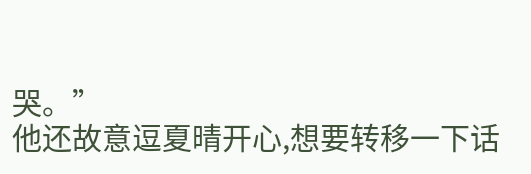哭。”
他还故意逗夏晴开心,想要转移一下话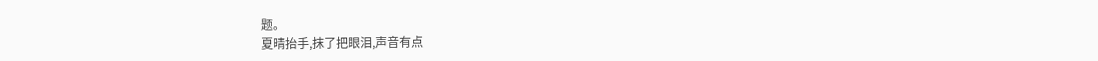题。
夏晴抬手,抹了把眼泪,声音有点